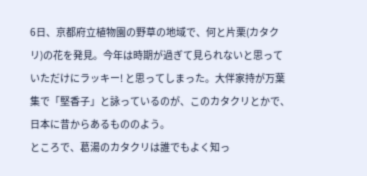6日、京都府立植物園の野草の地域で、何と片栗(カタクリ)の花を発見。今年は時期が過ぎて見られないと思っていただけにラッキー! と思ってしまった。大伴家持が万葉集で「堅香子」と詠っているのが、このカタクリとかで、日本に昔からあるもののよう。
ところで、葛湯のカタクリは誰でもよく知っ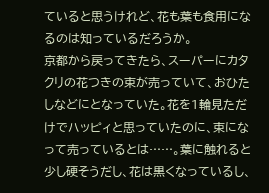ていると思うけれど、花も葉も食用になるのは知っているだろうか。
京都から戻ってきたら、スーパーにカタクリの花つきの束が売っていて、おひたしなどにとなっていた。花を1輪見ただけでハッピィと思っていたのに、束になって売っているとは……。葉に触れると少し硬そうだし、花は黒くなっているし、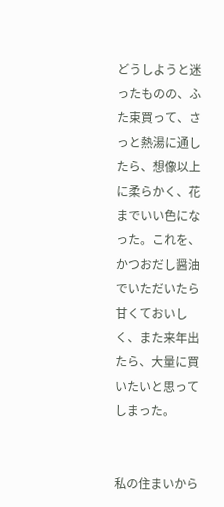どうしようと迷ったものの、ふた束買って、さっと熱湯に通したら、想像以上に柔らかく、花までいい色になった。これを、かつおだし醤油でいただいたら甘くておいしく、また来年出たら、大量に買いたいと思ってしまった。


私の住まいから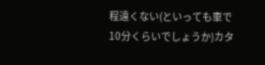程遠くない(といっても車で10分くらいでしょうか)カタ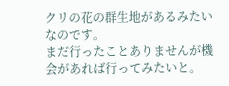クリの花の群生地があるみたいなのです。
まだ行ったことありませんが機会があれば行ってみたいと。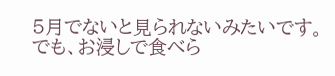5月でないと見られないみたいです。
でも、お浸しで食べら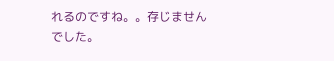れるのですね。。存じませんでした。